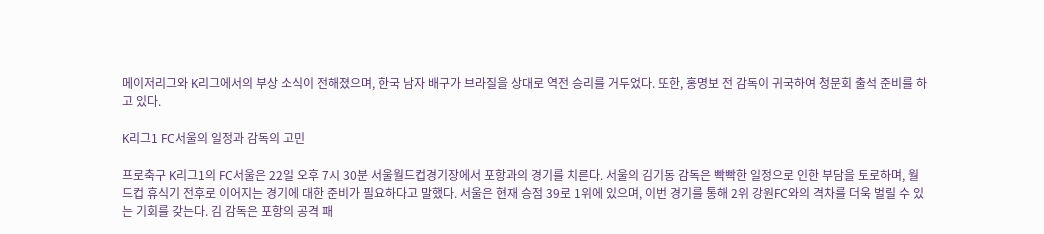메이저리그와 K리그에서의 부상 소식이 전해졌으며, 한국 남자 배구가 브라질을 상대로 역전 승리를 거두었다. 또한, 홍명보 전 감독이 귀국하여 청문회 출석 준비를 하고 있다.

K리그1 FC서울의 일정과 감독의 고민

프로축구 K리그1의 FC서울은 22일 오후 7시 30분 서울월드컵경기장에서 포항과의 경기를 치른다. 서울의 김기동 감독은 빡빡한 일정으로 인한 부담을 토로하며, 월드컵 휴식기 전후로 이어지는 경기에 대한 준비가 필요하다고 말했다. 서울은 현재 승점 39로 1위에 있으며, 이번 경기를 통해 2위 강원FC와의 격차를 더욱 벌릴 수 있는 기회를 갖는다. 김 감독은 포항의 공격 패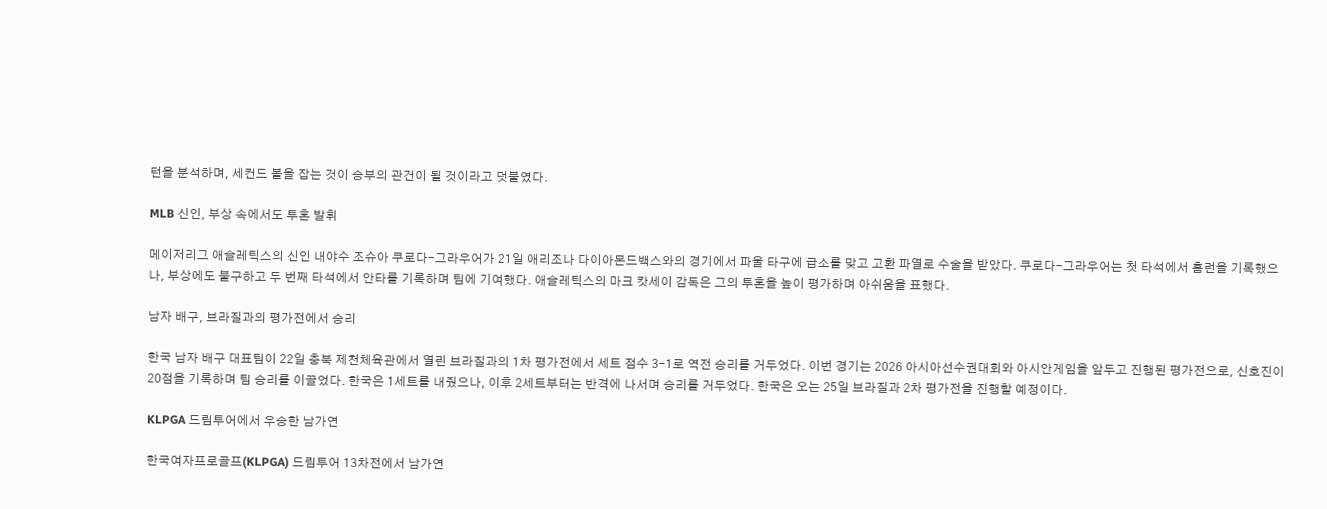턴을 분석하며, 세컨드 볼을 잡는 것이 승부의 관건이 될 것이라고 덧붙였다.

MLB 신인, 부상 속에서도 투혼 발휘

메이저리그 애슬레틱스의 신인 내야수 조슈아 쿠로다-그라우어가 21일 애리조나 다이아몬드백스와의 경기에서 파울 타구에 급소를 맞고 고환 파열로 수술을 받았다. 쿠로다-그라우어는 첫 타석에서 홈런을 기록했으나, 부상에도 불구하고 두 번째 타석에서 안타를 기록하며 팀에 기여했다. 애슬레틱스의 마크 캇세이 감독은 그의 투혼을 높이 평가하며 아쉬움을 표했다.

남자 배구, 브라질과의 평가전에서 승리

한국 남자 배구 대표팀이 22일 충북 제천체육관에서 열린 브라질과의 1차 평가전에서 세트 점수 3-1로 역전 승리를 거두었다. 이번 경기는 2026 아시아선수권대회와 아시안게임을 앞두고 진행된 평가전으로, 신호진이 20점을 기록하며 팀 승리를 이끌었다. 한국은 1세트를 내줬으나, 이후 2세트부터는 반격에 나서며 승리를 거두었다. 한국은 오는 25일 브라질과 2차 평가전을 진행할 예정이다.

KLPGA 드림투어에서 우승한 남가연

한국여자프로골프(KLPGA) 드림투어 13차전에서 남가연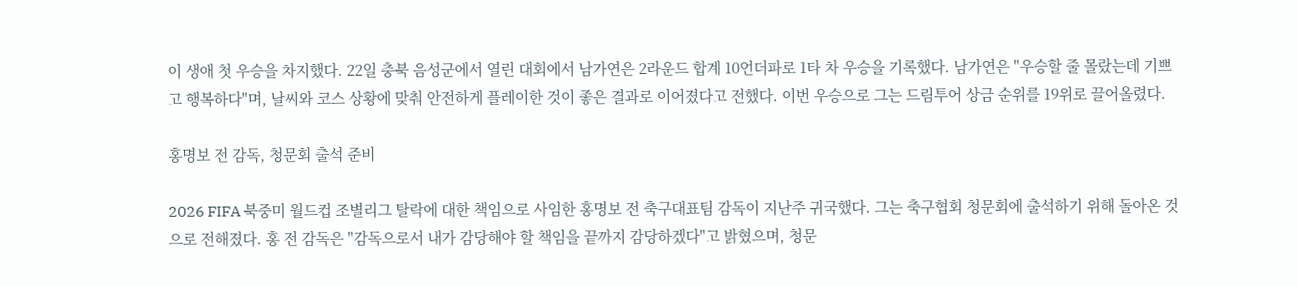이 생애 첫 우승을 차지했다. 22일 충북 음성군에서 열린 대회에서 남가연은 2라운드 합계 10언더파로 1타 차 우승을 기록했다. 남가연은 "우승할 줄 몰랐는데 기쁘고 행복하다"며, 날씨와 코스 상황에 맞춰 안전하게 플레이한 것이 좋은 결과로 이어졌다고 전했다. 이번 우승으로 그는 드림투어 상금 순위를 19위로 끌어올렸다.

홍명보 전 감독, 청문회 출석 준비

2026 FIFA 북중미 월드컵 조별리그 탈락에 대한 책임으로 사임한 홍명보 전 축구대표팀 감독이 지난주 귀국했다. 그는 축구협회 청문회에 출석하기 위해 돌아온 것으로 전해졌다. 홍 전 감독은 "감독으로서 내가 감당해야 할 책임을 끝까지 감당하겠다"고 밝혔으며, 청문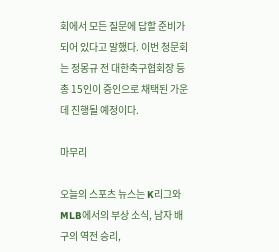회에서 모든 질문에 답할 준비가 되어 있다고 말했다. 이번 청문회는 정몽규 전 대한축구협회장 등 총 15인이 증인으로 채택된 가운데 진행될 예정이다.

마무리

오늘의 스포츠 뉴스는 K리그와 MLB에서의 부상 소식, 남자 배구의 역전 승리,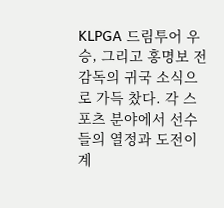KLPGA 드림투어 우승, 그리고 홍명보 전 감독의 귀국 소식으로 가득 찼다. 각 스포츠 분야에서 선수들의 열정과 도전이 계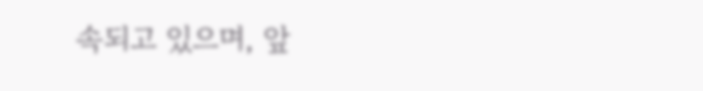속되고 있으며, 앞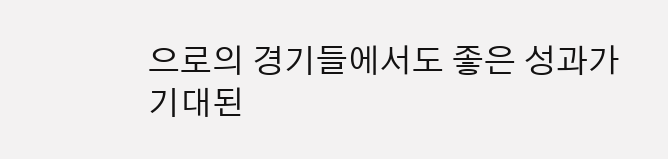으로의 경기들에서도 좋은 성과가 기대된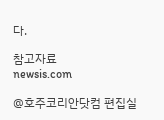다.

참고자료
newsis.com

@호주코리안닷컴 편집실